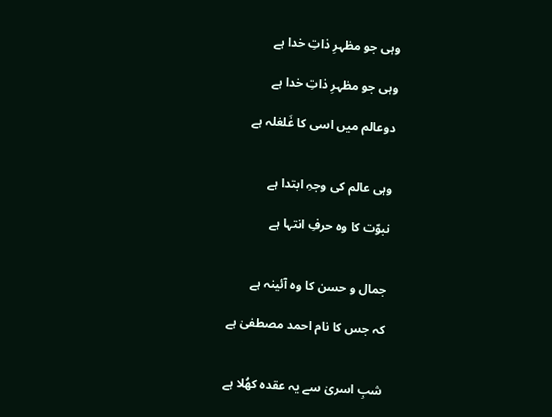وہی جو مظہرِ ذاتِ خدا ہے

وہی جو مظہرِ ذاتِ خدا ہے

دوعالم میں اسی کا غَلغلہ ہے


وہی عالم کی وجہِ ابتدا ہے

نبوّت کا وہ حرفِ انتہا ہے


جمال و حسن کا وہ آئینہ ہے

کہ جس کا نام احمد مصطفیٰ ہے


شبِ اسریٰ سے یہ عقدہ کھُلا ہے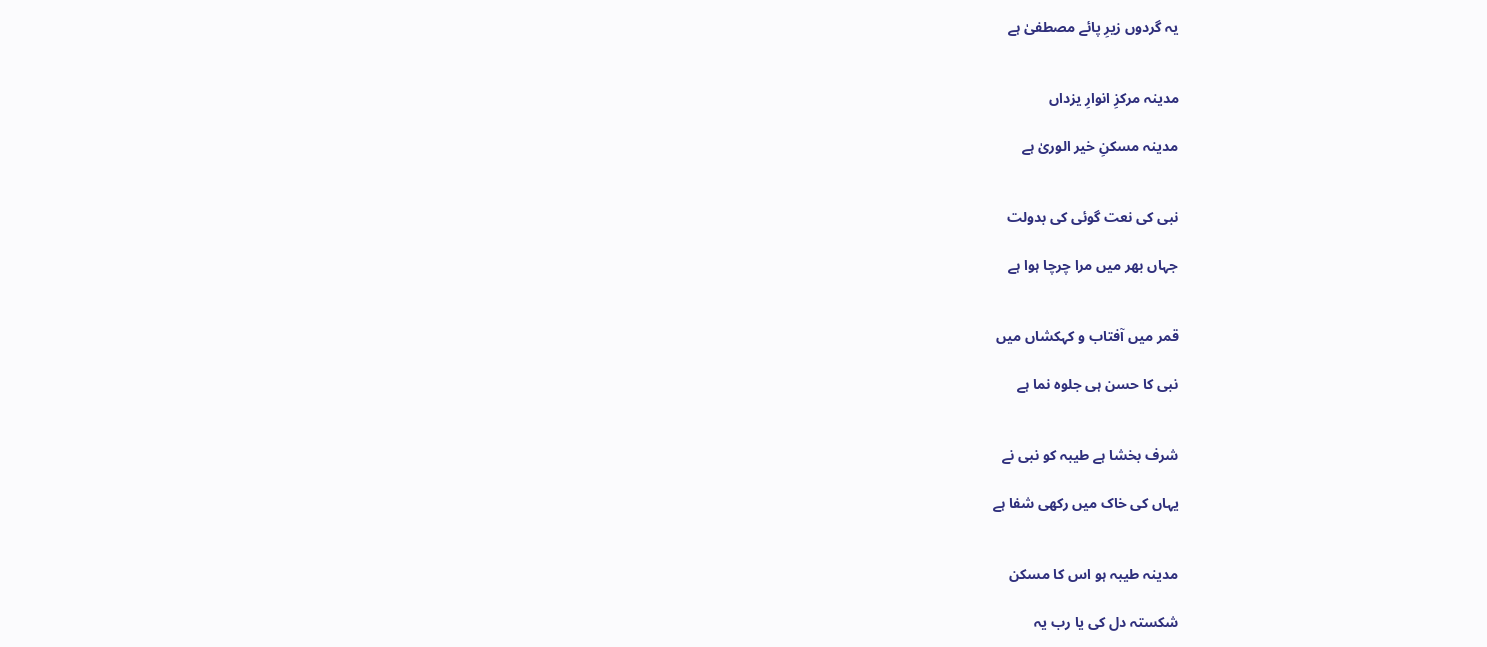یہ گردوں زیرِ پائے مصطفیٰ ہے


مدینہ مرکزِ انوارِ یزداں

مدینہ مسکنِ خیر الوریٰ ہے


نبی کی نعت گوئی کی بدولت

جہاں بھر میں مرا چرچا ہوا ہے


قمر میں آفتاب و کہکشاں میں

نبی کا حسن ہی جلوہ نما ہے


شرف بخشا ہے طیبہ کو نبی نے

یہاں کی خاک میں رکھی شفا ہے


مدینہ طیبہ ہو اس کا مسکن

شکستہ دل کی یا رب یہ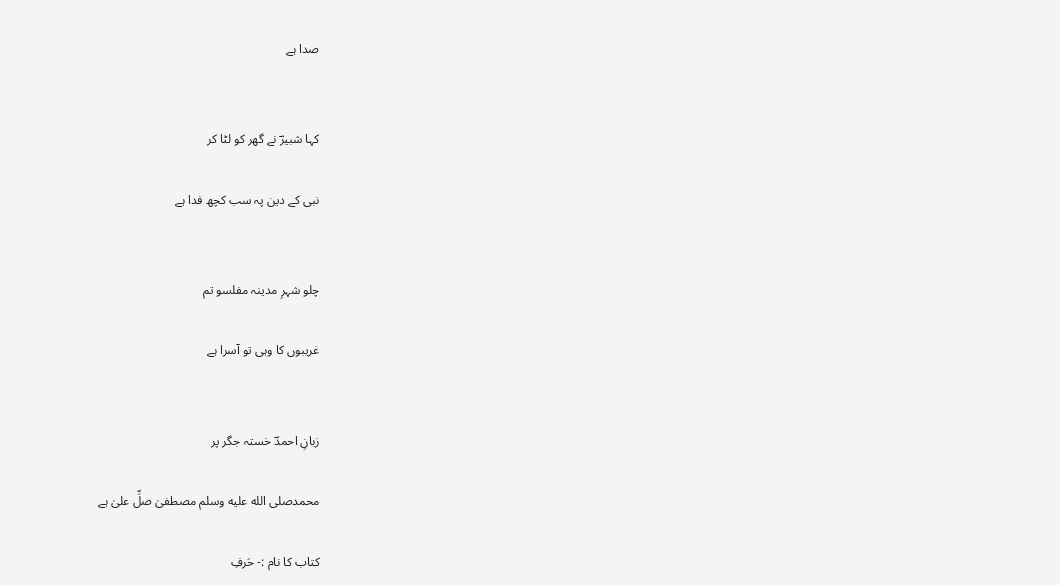صدا ہے


کہا شبیرؔ نے گھر کو لٹا کر

نبی کے دین پہ سب کچھ فدا ہے


چلو شہرِ مدینہ مفلسو تم

غریبوں کا وہی تو آسرا ہے


زبانِ احمدؔ خستہ جگر پر

محمدصلى الله عليه وسلم مصطفیٰ صلِّ علیٰ ہے

کتاب کا نام :- حَرفِ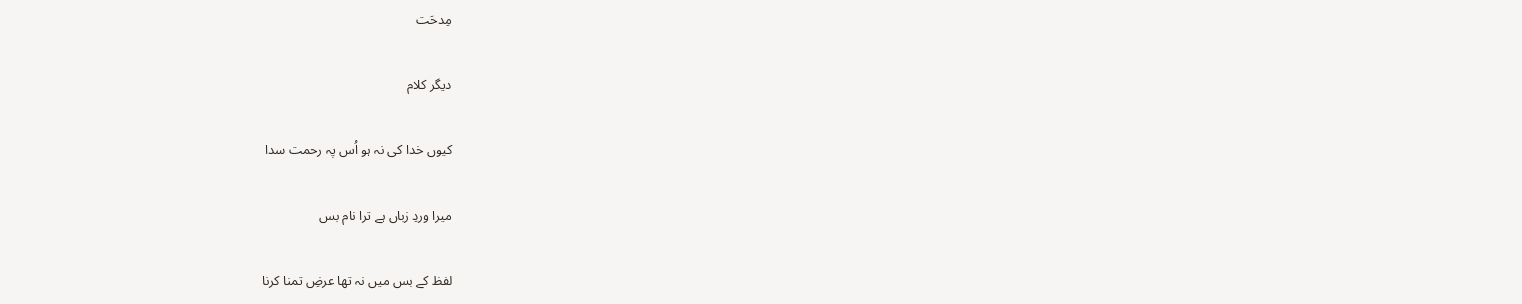مِدحَت

دیگر کلام

کیوں خدا کی نہ ہو اُس پہ رحمت سدا

میرا وردِ زباں ہے ترا نام بس

لفظ کے بس میں نہ تھا عرضِ تمنا کرنا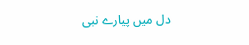دل میں پیارے نبی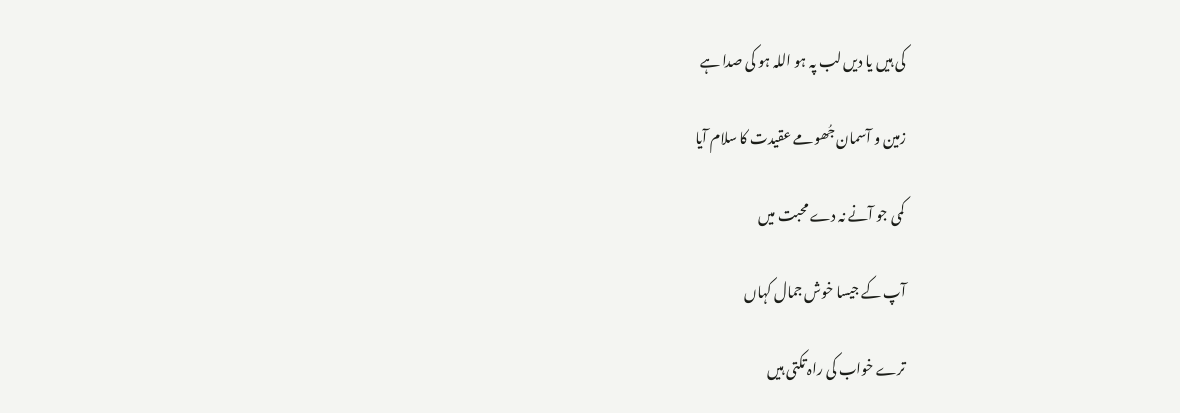کی ہیں یا دیں لب پہ ہو اللہ ہو کی صدا ہے

زمین و آسمان جُھومے عقیدت کا سلام آیا

کمی جو آنے نہ دے محبت میں

آپ کے جیسا خوش جمال کہاں

ترے خواب کی راہ تکتی ہیں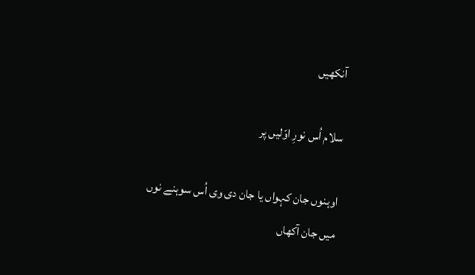آنکھیں

سلام اُس نورِ اوّلیں پر

اوہنوں جان کہواں یا جان دی وی اُس سوہنے نوں میں جان آکھاں